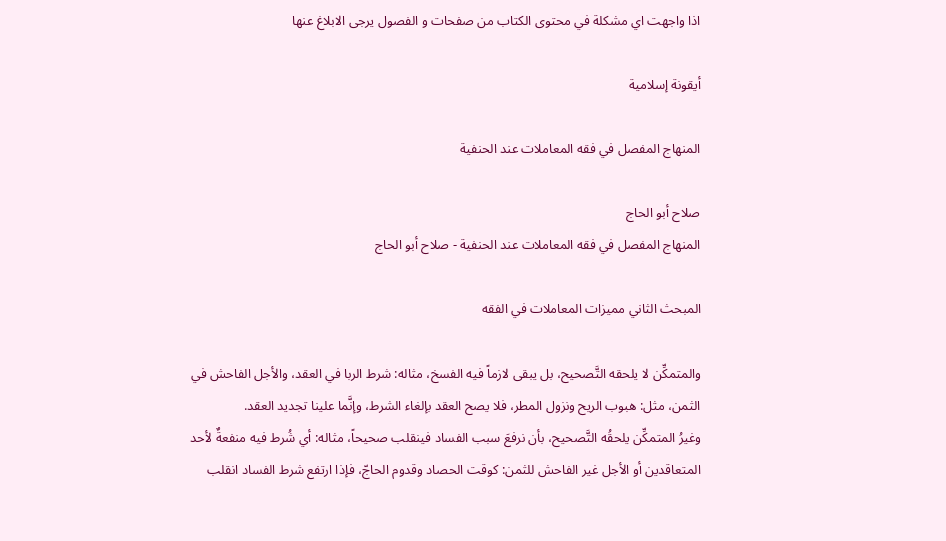اذا واجهت اي مشكلة في محتوى الكتاب من صفحات و الفصول يرجى الابلاغ عنها

أيقونة إسلامية

المنهاج المفصل في فقه المعاملات عند الحنفية

صلاح أبو الحاج
المنهاج المفصل في فقه المعاملات عند الحنفية - صلاح أبو الحاج

المبحث الثاني مميزات المعاملات في الفقه

والمتمكِّن لا يلحقه التَّصحيح، بل يبقى لازماً فيه الفسخ، مثاله: شرط الربا في العقد، والأجل الفاحش في الثمن، مثل: هبوب الريح ونزول المطر، فلا يصح العقد بإلغاء الشرط، وإنَّما علينا تجديد العقد.
وغيرُ المتمكِّن يلحقُه التَّصحيح، بأن نرفعَ سبب الفساد فينقلب صحيحاً، مثاله: أي شُرط فيه منفعةٌ لأحد المتعاقدين أو الأجل غير الفاحش للثمن: كوقت الحصاد وقدوم الحاجّ، فإذا ارتفع شرط الفساد انقلب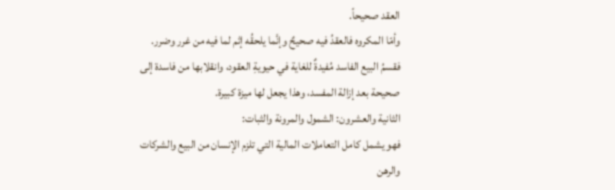العقد صحيحاً.
وأمّا المكروه فالعقدُ فيه صحيحٌ وإنَّما يلحقُه إثم لما فيه من غرر وضرر.
فقسمُ البيع الفاسد مُفيدةٌ للغاية في حيويةِ العقود، وانقلابها من فاسدة إلى صحيحة بعد إزالة المفسد، وهذا يجعل لها ميزة كبيرة.
الثانية والعشرون: الشمول والمرونة والثبات:
فهو يشمل كامل التعاملات المالية التي تلزم الإنسان من البيع والشركات والرهن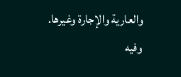والعارية والإجارة وغيرها.
وفيه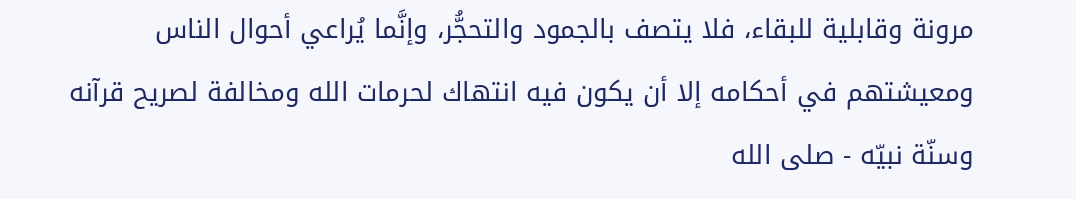مرونة وقابلية للبقاء، فلا يتصف بالجمود والتحجُّر، وإنَّما يُراعي أحوال الناس ومعيشتهم في أحكامه إلا أن يكون فيه انتهاك لحرمات الله ومخالفة لصريح قرآنه وسنّة نبيّه - صلى الله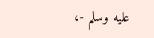عليه وسلم -،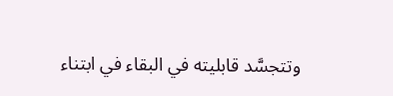وتتجسَّد قابليته في البقاء في ابتناء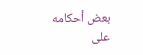بعض أحكامه على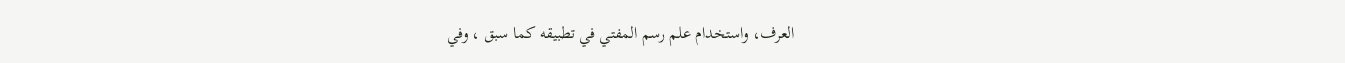العرف، واستخدام علم رسم المفتي في تطبيقه كما سبق ، وفي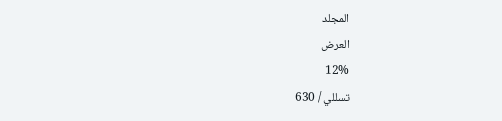المجلد
العرض
12%
تسللي / 630